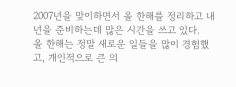2007년을 맞이하면서 올 한해를 정리하고 내년을 준비하는데 많은 시간을 쓰고 있다.
올 한해는 정말 새로운 일들을 많이 경험했고, 개인적으로 큰 의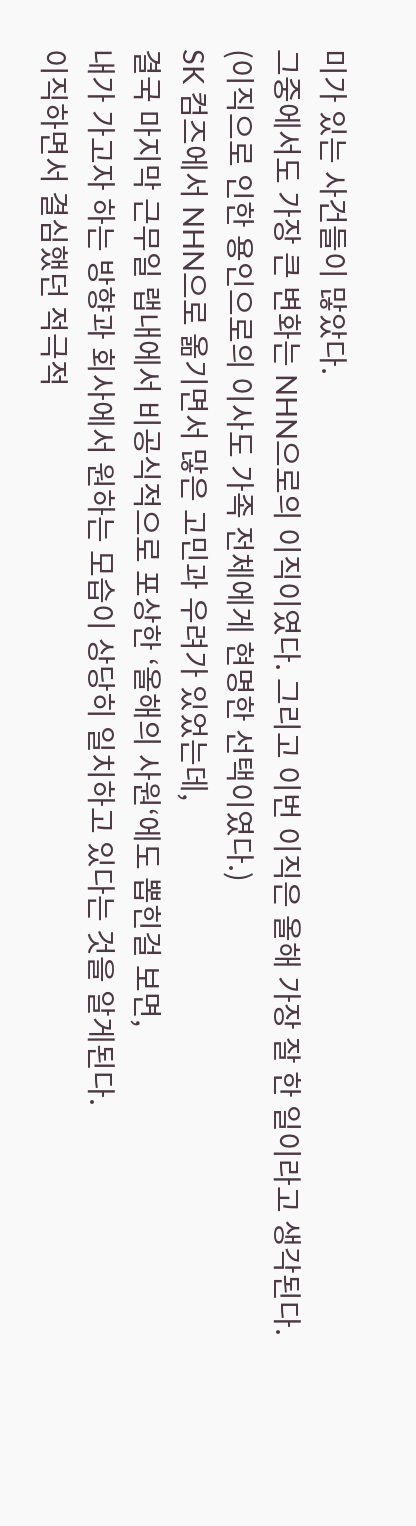미가 있는 사건들이 많았다.
그중에서도 가장 큰 변화는 NHN으로의 이직이였다. 그리고 이번 이직은 올해 가장 잘 한 일이라고 생각된다.
(이직으로 인한 용인으로의 이사도 가족 전체에게 현명한 선택이였다.)
SK 컴즈에서 NHN으로 옮기면서 많은 고민과 우려가 있었는데,
결국 마지막 근무일 랩내에서 비공식적으로 포상한 ‘올해의 사원‘에도 뽑힌걸 보면,
내가 가고자 하는 방향과 회사에서 원하는 모습이 상당히 일치하고 있다는 것을 알게된다.
이직하면서 결심했던 적극적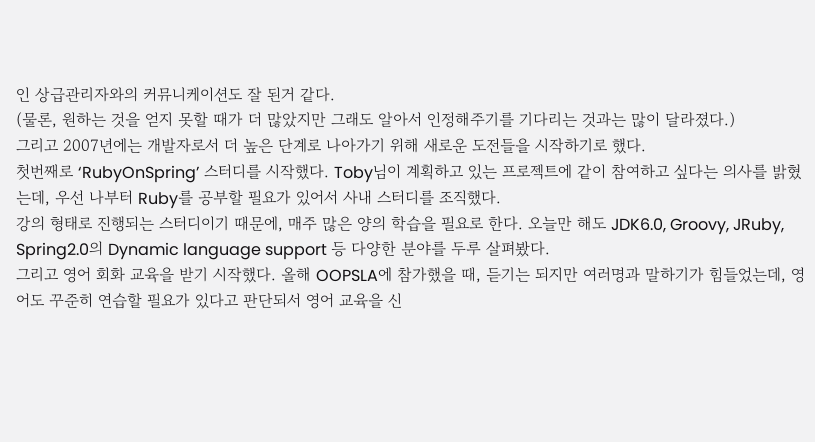인 상급관리자와의 커뮤니케이션도 잘 된거 같다.
(물론, 원하는 것을 얻지 못할 때가 더 많았지만 그래도 알아서 인정해주기를 기다리는 것과는 많이 달라졌다.)
그리고 2007년에는 개발자로서 더 높은 단계로 나아가기 위해 새로운 도전들을 시작하기로 했다.
첫번째로 ‘RubyOnSpring’ 스터디를 시작했다. Toby님이 계획하고 있는 프로젝트에 같이 참여하고 싶다는 의사를 밝혔는데, 우선 나부터 Ruby를 공부할 필요가 있어서 사내 스터디를 조직했다.
강의 형태로 진행되는 스터디이기 때문에, 매주 많은 양의 학습을 필요로 한다. 오늘만 해도 JDK6.0, Groovy, JRuby, Spring2.0의 Dynamic language support 등 다양한 분야를 두루 살펴봤다.
그리고 영어 회화 교육을 받기 시작했다. 올해 OOPSLA에 참가했을 때, 듣기는 되지만 여러명과 말하기가 힘들었는데, 영어도 꾸준히 연습할 필요가 있다고 판단되서 영어 교육을 신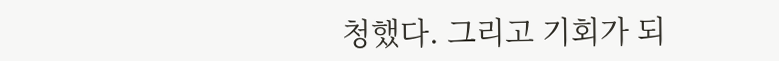청했다. 그리고 기회가 되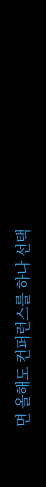면 올해도 컨퍼런스를 하나 선택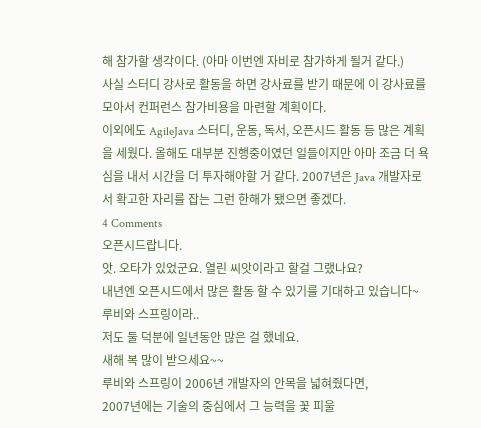해 참가할 생각이다. (아마 이번엔 자비로 참가하게 될거 같다.)
사실 스터디 강사로 활동을 하면 강사료를 받기 때문에 이 강사료를 모아서 컨퍼런스 참가비용을 마련할 계획이다.
이외에도 AgileJava 스터디, 운동, 독서, 오픈시드 활동 등 많은 계획을 세웠다. 올해도 대부분 진행중이였던 일들이지만 아마 조금 더 욕심을 내서 시간을 더 투자해야할 거 같다. 2007년은 Java 개발자로서 확고한 자리를 잡는 그런 한해가 됐으면 좋겠다.
4 Comments
오픈시드랍니다.
앗. 오타가 있었군요. 열린 씨앗이라고 할걸 그랬나요?
내년엔 오픈시드에서 많은 활동 할 수 있기를 기대하고 있습니다~
루비와 스프링이라..
저도 둘 덕분에 일년동안 많은 걸 했네요.
새해 복 많이 받으세요~~
루비와 스프링이 2006년 개발자의 안목을 넓혀줬다면,
2007년에는 기술의 중심에서 그 능력을 꽃 피울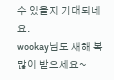수 있을지 기대되네요.
wookay님도 새해 복 많이 받으세요~